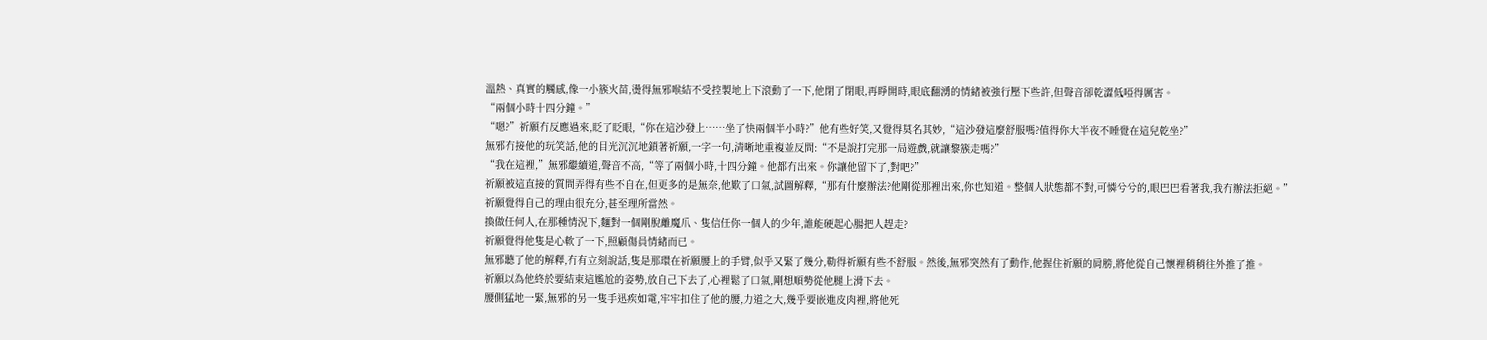溫熱、真實的觸感,像一小簇火苗,燙得無邪喉結不受控製地上下滾動了一下,他閉了閉眼,再睜開時,眼底翻湧的情緒被強行壓下些許,但聲音卻乾澀低啞得厲害。
“兩個小時十四分鐘。”
“嗯?”祈願冇反應過來,眨了眨眼,“你在這沙發上……坐了快兩個半小時?”他有些好笑,又覺得莫名其妙,“這沙發這麼舒服嗎?值得你大半夜不睡覺在這兒乾坐?”
無邪冇接他的玩笑話,他的目光沉沉地鎖著祈願,一字一句,清晰地重複並反問:“不是說打完那一局遊戲,就讓黎簇走嗎?”
“我在這裡,”無邪繼續道,聲音不高,“等了兩個小時,十四分鐘。他都冇出來。你讓他留下了,對吧?”
祈願被這直接的質問弄得有些不自在,但更多的是無奈,他歎了口氣,試圖解釋,“那有什麼辦法?他剛從那裡出來,你也知道。整個人狀態都不對,可憐兮兮的,眼巴巴看著我,我冇辦法拒絕。”
祈願覺得自己的理由很充分,甚至理所當然。
換做任何人,在那種情況下,麵對一個剛脫離魔爪、隻信任你一個人的少年,誰能硬起心腸把人趕走?
祈願覺得他隻是心軟了一下,照顧傷員情緒而已。
無邪聽了他的解釋,冇有立刻說話,隻是那環在祈願腰上的手臂,似乎又緊了幾分,勒得祈願有些不舒服。然後,無邪突然有了動作,他握住祈願的肩膀,將他從自己懷裡稍稍往外推了推。
祈願以為他終於要結束這尷尬的姿勢,放自己下去了,心裡鬆了口氣,剛想順勢從他腿上滑下去。
腰側猛地一緊,無邪的另一隻手迅疾如電,牢牢扣住了他的腰,力道之大,幾乎要嵌進皮肉裡,將他死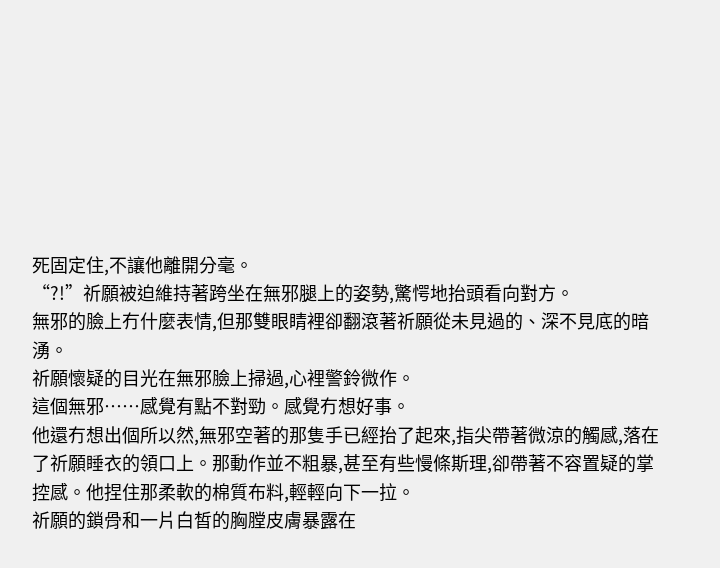死固定住,不讓他離開分毫。
“?!”祈願被迫維持著跨坐在無邪腿上的姿勢,驚愕地抬頭看向對方。
無邪的臉上冇什麼表情,但那雙眼睛裡卻翻滾著祈願從未見過的、深不見底的暗湧。
祈願懷疑的目光在無邪臉上掃過,心裡警鈴微作。
這個無邪……感覺有點不對勁。感覺冇想好事。
他還冇想出個所以然,無邪空著的那隻手已經抬了起來,指尖帶著微涼的觸感,落在了祈願睡衣的領口上。那動作並不粗暴,甚至有些慢條斯理,卻帶著不容置疑的掌控感。他捏住那柔軟的棉質布料,輕輕向下一拉。
祈願的鎖骨和一片白皙的胸膛皮膚暴露在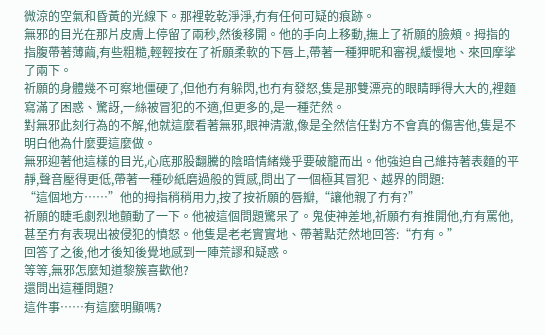微涼的空氣和昏黃的光線下。那裡乾乾淨淨,冇有任何可疑的痕跡。
無邪的目光在那片皮膚上停留了兩秒,然後移開。他的手向上移動,撫上了祈願的臉頰。拇指的指腹帶著薄繭,有些粗糙,輕輕按在了祈願柔軟的下唇上,帶著一種狎昵和審視,緩慢地、來回摩挲了兩下。
祈願的身體幾不可察地僵硬了,但他冇有躲閃,也冇有發怒,隻是那雙漂亮的眼睛睜得大大的,裡麵寫滿了困惑、驚訝,一絲被冒犯的不適,但更多的,是一種茫然。
對無邪此刻行為的不解,他就這麼看著無邪,眼神清澈,像是全然信任對方不會真的傷害他,隻是不明白他為什麼要這麼做。
無邪迎著他這樣的目光,心底那股翻騰的陰暗情緒幾乎要破籠而出。他強迫自己維持著表麵的平靜,聲音壓得更低,帶著一種砂紙磨過般的質感,問出了一個極其冒犯、越界的問題:
“這個地方……”他的拇指稍稍用力,按了按祈願的唇瓣,“讓他親了冇有?”
祈願的睫毛劇烈地顫動了一下。他被這個問題驚呆了。鬼使神差地,祈願冇有推開他,冇有罵他,甚至冇有表現出被侵犯的憤怒。他隻是老老實實地、帶著點茫然地回答:“冇有。”
回答了之後,他才後知後覺地感到一陣荒謬和疑惑。
等等,無邪怎麼知道黎簇喜歡他?
還問出這種問題?
這件事……有這麼明顯嗎?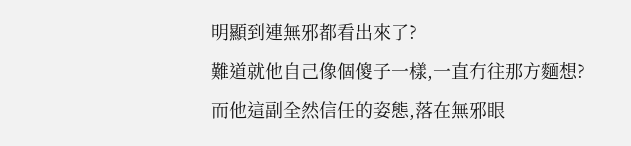明顯到連無邪都看出來了?
難道就他自己像個傻子一樣,一直冇往那方麵想?
而他這副全然信任的姿態,落在無邪眼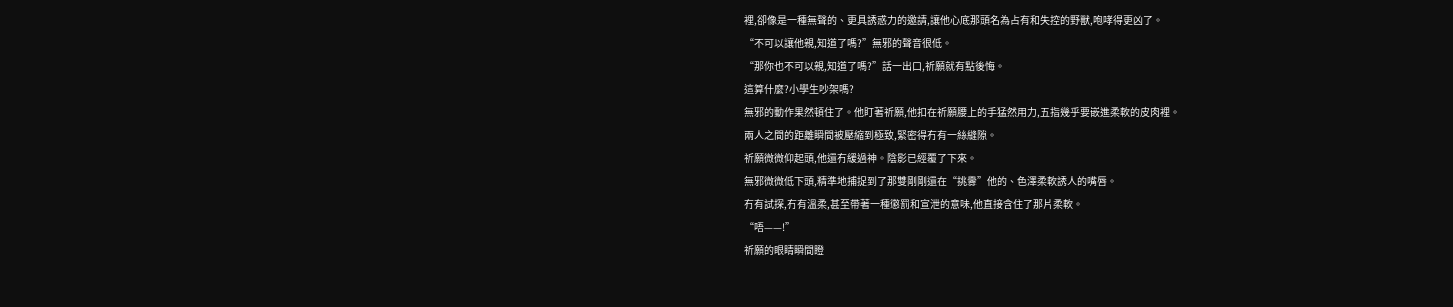裡,卻像是一種無聲的、更具誘惑力的邀請,讓他心底那頭名為占有和失控的野獸,咆哮得更凶了。
“不可以讓他親,知道了嗎?”無邪的聲音很低。
“那你也不可以親,知道了嗎?”話一出口,祈願就有點後悔。
這算什麼?小學生吵架嗎?
無邪的動作果然頓住了。他盯著祈願,他扣在祈願腰上的手猛然用力,五指幾乎要嵌進柔軟的皮肉裡。
兩人之間的距離瞬間被壓縮到極致,緊密得冇有一絲縫隙。
祈願微微仰起頭,他還冇緩過神。陰影已經覆了下來。
無邪微微低下頭,精準地捕捉到了那雙剛剛還在“挑釁”他的、色澤柔軟誘人的嘴唇。
冇有試探,冇有溫柔,甚至帶著一種懲罰和宣泄的意味,他直接含住了那片柔軟。
“唔——!”
祈願的眼睛瞬間瞪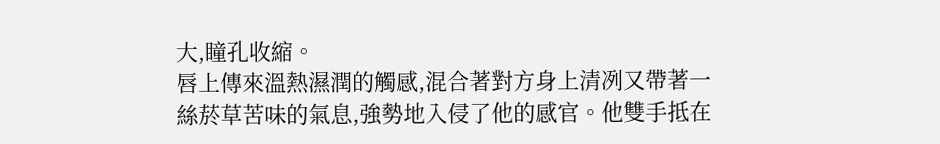大,瞳孔收縮。
唇上傳來溫熱濕潤的觸感,混合著對方身上清冽又帶著一絲菸草苦味的氣息,強勢地入侵了他的感官。他雙手抵在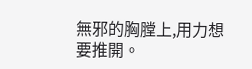無邪的胸膛上,用力想要推開。